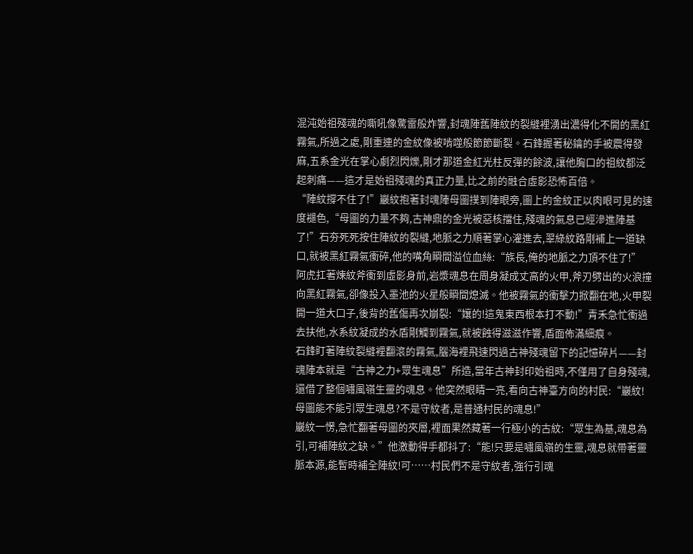混沌始祖殘魂的嘶吼像驚雷般炸響,封魂陣舊陣紋的裂縫裡湧出濃得化不開的黑紅霧氣,所過之處,剛重連的金紋像被啃噬般節節斷裂。石鋒握著秘鑰的手被震得發麻,五系金光在掌心劇烈閃爍,剛才那道金紅光柱反彈的餘波,讓他胸口的祖紋都泛起刺痛——這才是始祖殘魂的真正力量,比之前的融合虛影恐怖百倍。
“陣紋撐不住了!”巖紋抱著封魂陣母圖撲到陣眼旁,圖上的金紋正以肉眼可見的速度褪色,“母圖的力量不夠,古神鼎的金光被惡核擋住,殘魂的氣息已經滲進陣基了!”石夯死死按住陣紋的裂縫,地脈之力順著掌心灌進去,翠綠紋路剛補上一道缺口,就被黑紅霧氣衝碎,他的嘴角瞬間溢位血絲:“族長,俺的地脈之力頂不住了!”
阿虎扛著煉紋斧衝到虛影身前,岩漿魂息在周身凝成丈高的火甲,斧刃劈出的火浪撞向黑紅霧氣,卻像投入墨池的火星般瞬間熄滅。他被霧氣的衝擊力掀翻在地,火甲裂開一道大口子,後背的舊傷再次崩裂:“孃的!這鬼東西根本打不動!”青禾急忙衝過去扶他,水系紋凝成的水盾剛觸到霧氣,就被蝕得滋滋作響,盾面佈滿細痕。
石鋒盯著陣紋裂縫裡翻滾的霧氣,腦海裡飛速閃過古神殘魂留下的記憶碎片——封魂陣本就是“古神之力+眾生魂息”所造,當年古神封印始祖時,不僅用了自身殘魂,還借了整個嘯風嶺生靈的魂息。他突然眼睛一亮,看向古神臺方向的村民:“巖紋!母圖能不能引眾生魂息?不是守紋者,是普通村民的魂息!”
巖紋一愣,急忙翻著母圖的夾層,裡面果然藏著一行極小的古紋:“眾生為基,魂息為引,可補陣紋之缺。”他激動得手都抖了:“能!只要是嘯風嶺的生靈,魂息就帶著靈脈本源,能暫時補全陣紋!可……村民們不是守紋者,強行引魂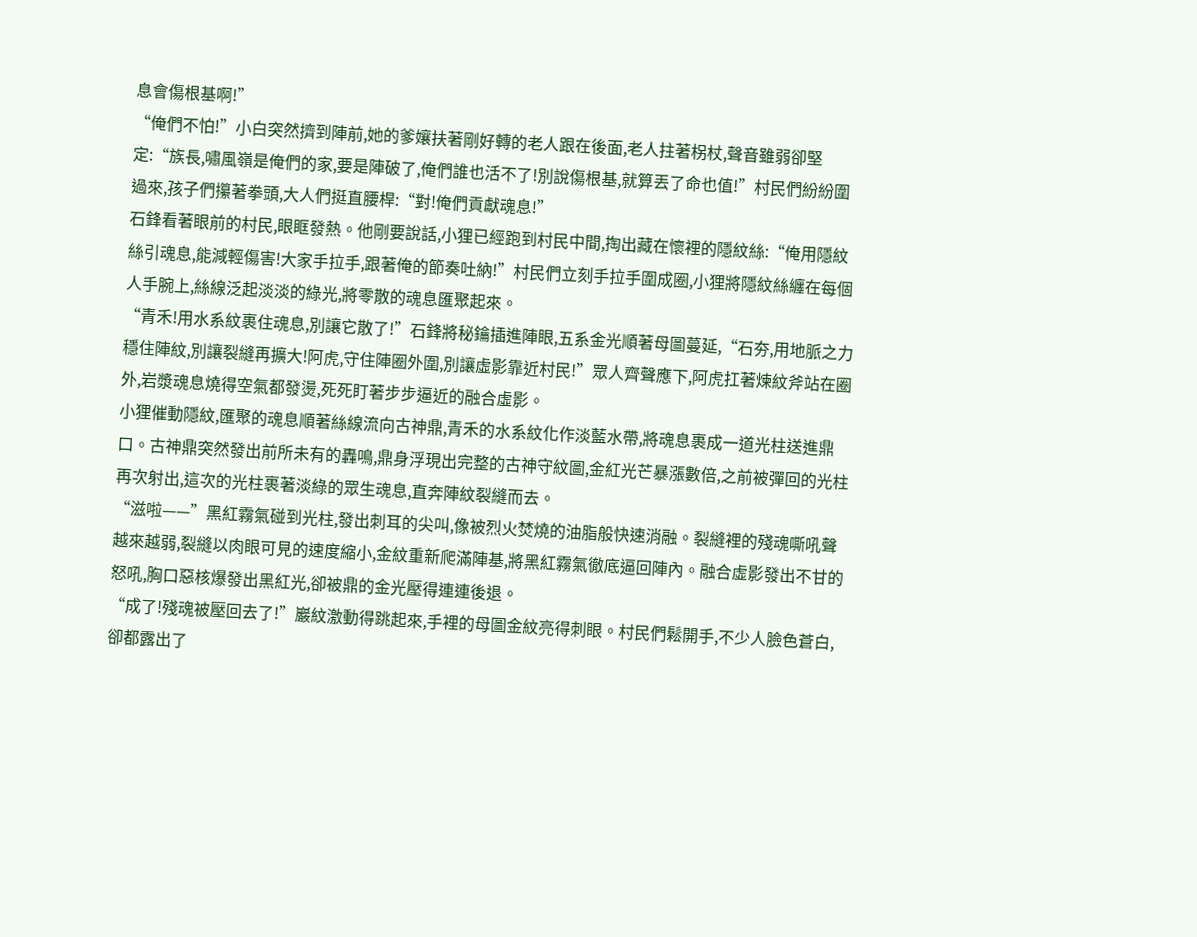息會傷根基啊!”
“俺們不怕!”小白突然擠到陣前,她的爹孃扶著剛好轉的老人跟在後面,老人拄著柺杖,聲音雖弱卻堅定:“族長,嘯風嶺是俺們的家,要是陣破了,俺們誰也活不了!別說傷根基,就算丟了命也值!”村民們紛紛圍過來,孩子們攥著拳頭,大人們挺直腰桿:“對!俺們貢獻魂息!”
石鋒看著眼前的村民,眼眶發熱。他剛要說話,小狸已經跑到村民中間,掏出藏在懷裡的隱紋絲:“俺用隱紋絲引魂息,能減輕傷害!大家手拉手,跟著俺的節奏吐納!”村民們立刻手拉手圍成圈,小狸將隱紋絲纏在每個人手腕上,絲線泛起淡淡的綠光,將零散的魂息匯聚起來。
“青禾!用水系紋裹住魂息,別讓它散了!”石鋒將秘鑰插進陣眼,五系金光順著母圖蔓延,“石夯,用地脈之力穩住陣紋,別讓裂縫再擴大!阿虎,守住陣圈外圍,別讓虛影靠近村民!”眾人齊聲應下,阿虎扛著煉紋斧站在圈外,岩漿魂息燒得空氣都發燙,死死盯著步步逼近的融合虛影。
小狸催動隱紋,匯聚的魂息順著絲線流向古神鼎,青禾的水系紋化作淡藍水帶,將魂息裹成一道光柱送進鼎口。古神鼎突然發出前所未有的轟鳴,鼎身浮現出完整的古神守紋圖,金紅光芒暴漲數倍,之前被彈回的光柱再次射出,這次的光柱裹著淡綠的眾生魂息,直奔陣紋裂縫而去。
“滋啦——”黑紅霧氣碰到光柱,發出刺耳的尖叫,像被烈火焚燒的油脂般快速消融。裂縫裡的殘魂嘶吼聲越來越弱,裂縫以肉眼可見的速度縮小,金紋重新爬滿陣基,將黑紅霧氣徹底逼回陣內。融合虛影發出不甘的怒吼,胸口惡核爆發出黑紅光,卻被鼎的金光壓得連連後退。
“成了!殘魂被壓回去了!”巖紋激動得跳起來,手裡的母圖金紋亮得刺眼。村民們鬆開手,不少人臉色蒼白,卻都露出了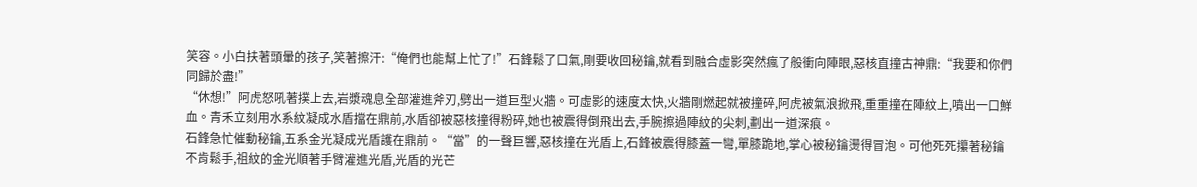笑容。小白扶著頭暈的孩子,笑著擦汗:“俺們也能幫上忙了!”石鋒鬆了口氣,剛要收回秘鑰,就看到融合虛影突然瘋了般衝向陣眼,惡核直撞古神鼎:“我要和你們同歸於盡!”
“休想!”阿虎怒吼著撲上去,岩漿魂息全部灌進斧刃,劈出一道巨型火牆。可虛影的速度太快,火牆剛燃起就被撞碎,阿虎被氣浪掀飛,重重撞在陣紋上,噴出一口鮮血。青禾立刻用水系紋凝成水盾擋在鼎前,水盾卻被惡核撞得粉碎,她也被震得倒飛出去,手腕擦過陣紋的尖刺,劃出一道深痕。
石鋒急忙催動秘鑰,五系金光凝成光盾護在鼎前。“當”的一聲巨響,惡核撞在光盾上,石鋒被震得膝蓋一彎,單膝跪地,掌心被秘鑰燙得冒泡。可他死死攥著秘鑰不肯鬆手,祖紋的金光順著手臂灌進光盾,光盾的光芒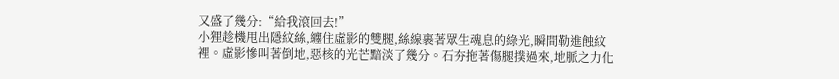又盛了幾分:“給我滾回去!”
小狸趁機甩出隱紋絲,纏住虛影的雙腿,絲線裹著眾生魂息的綠光,瞬間勒進蝕紋裡。虛影慘叫著倒地,惡核的光芒黯淡了幾分。石夯拖著傷腿撲過來,地脈之力化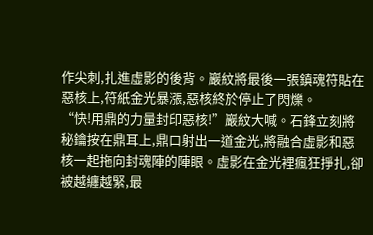作尖刺,扎進虛影的後背。巖紋將最後一張鎮魂符貼在惡核上,符紙金光暴漲,惡核終於停止了閃爍。
“快!用鼎的力量封印惡核!”巖紋大喊。石鋒立刻將秘鑰按在鼎耳上,鼎口射出一道金光,將融合虛影和惡核一起拖向封魂陣的陣眼。虛影在金光裡瘋狂掙扎,卻被越纏越緊,最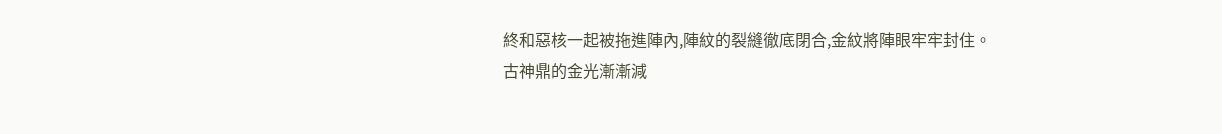終和惡核一起被拖進陣內,陣紋的裂縫徹底閉合,金紋將陣眼牢牢封住。
古神鼎的金光漸漸減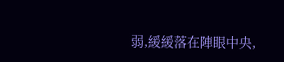弱,緩緩落在陣眼中央,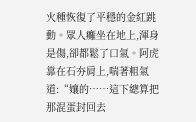火種恢復了平穩的金紅跳動。眾人癱坐在地上,渾身是傷,卻都鬆了口氣。阿虎靠在石夯肩上,喘著粗氣道:“孃的……這下總算把那混蛋封回去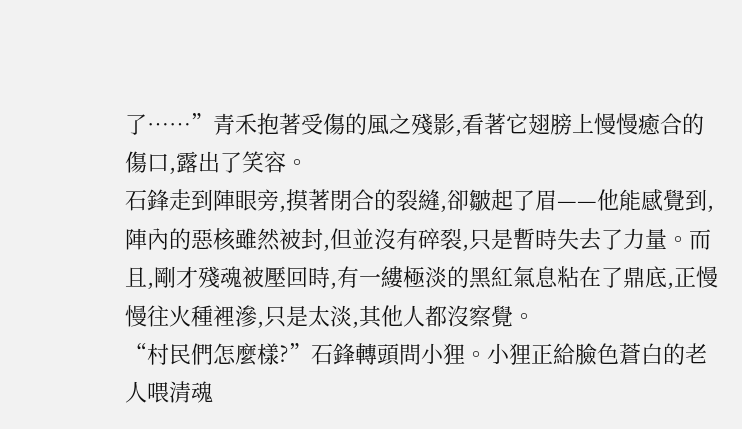了……”青禾抱著受傷的風之殘影,看著它翅膀上慢慢癒合的傷口,露出了笑容。
石鋒走到陣眼旁,摸著閉合的裂縫,卻皺起了眉——他能感覺到,陣內的惡核雖然被封,但並沒有碎裂,只是暫時失去了力量。而且,剛才殘魂被壓回時,有一縷極淡的黑紅氣息粘在了鼎底,正慢慢往火種裡滲,只是太淡,其他人都沒察覺。
“村民們怎麼樣?”石鋒轉頭問小狸。小狸正給臉色蒼白的老人喂清魂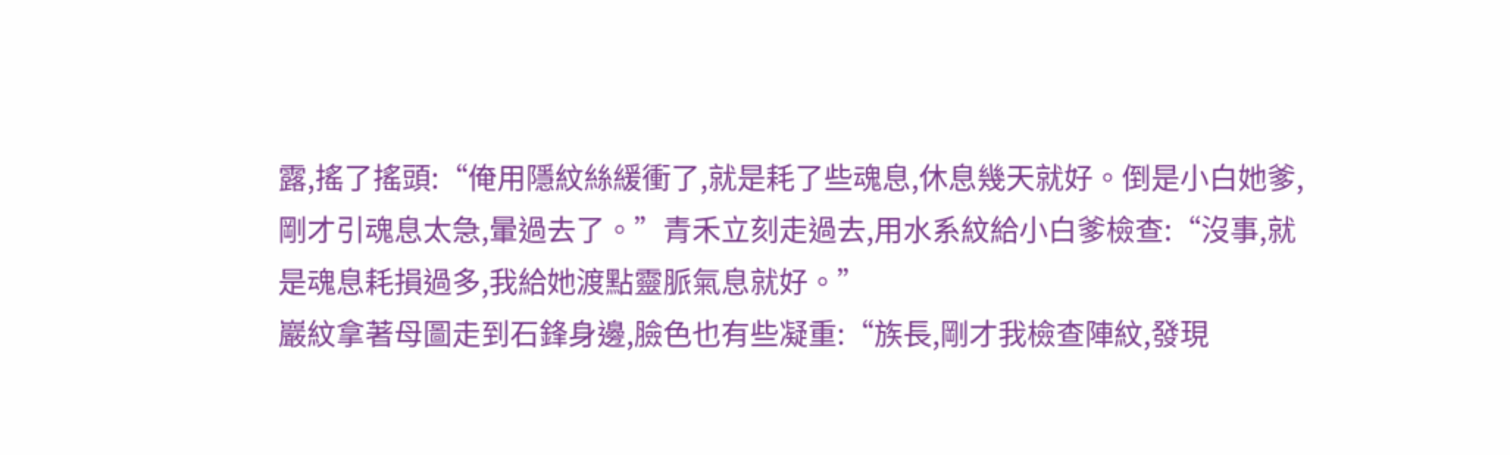露,搖了搖頭:“俺用隱紋絲緩衝了,就是耗了些魂息,休息幾天就好。倒是小白她爹,剛才引魂息太急,暈過去了。”青禾立刻走過去,用水系紋給小白爹檢查:“沒事,就是魂息耗損過多,我給她渡點靈脈氣息就好。”
巖紋拿著母圖走到石鋒身邊,臉色也有些凝重:“族長,剛才我檢查陣紋,發現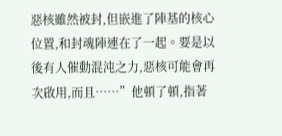惡核雖然被封,但嵌進了陣基的核心位置,和封魂陣連在了一起。要是以後有人催動混沌之力,惡核可能會再次啟用,而且……”他頓了頓,指著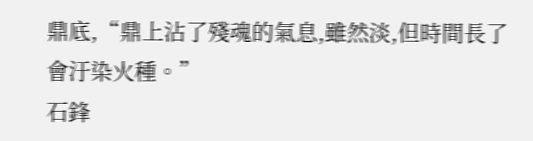鼎底,“鼎上沾了殘魂的氣息,雖然淡,但時間長了會汙染火種。”
石鋒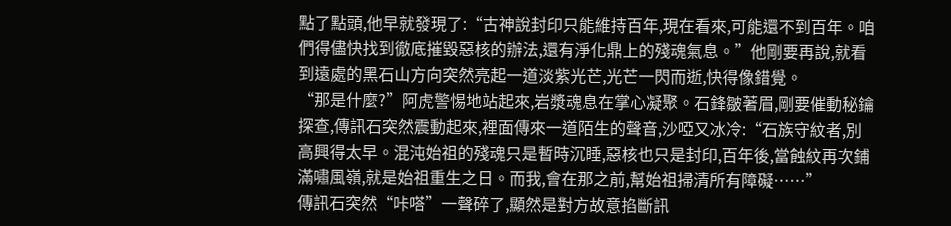點了點頭,他早就發現了:“古神說封印只能維持百年,現在看來,可能還不到百年。咱們得儘快找到徹底摧毀惡核的辦法,還有淨化鼎上的殘魂氣息。”他剛要再說,就看到遠處的黑石山方向突然亮起一道淡紫光芒,光芒一閃而逝,快得像錯覺。
“那是什麼?”阿虎警惕地站起來,岩漿魂息在掌心凝聚。石鋒皺著眉,剛要催動秘鑰探查,傳訊石突然震動起來,裡面傳來一道陌生的聲音,沙啞又冰冷:“石族守紋者,別高興得太早。混沌始祖的殘魂只是暫時沉睡,惡核也只是封印,百年後,當蝕紋再次鋪滿嘯風嶺,就是始祖重生之日。而我,會在那之前,幫始祖掃清所有障礙……”
傳訊石突然“咔嗒”一聲碎了,顯然是對方故意掐斷訊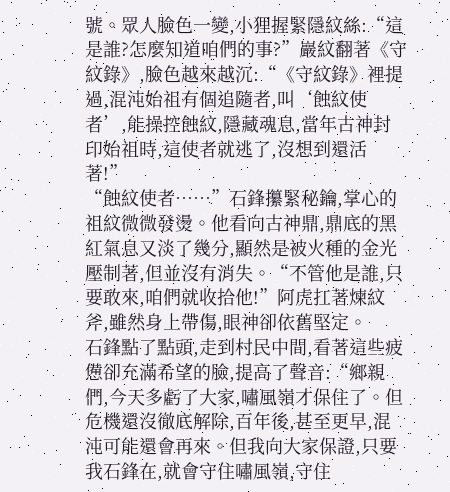號。眾人臉色一變,小狸握緊隱紋絲:“這是誰?怎麼知道咱們的事?”巖紋翻著《守紋錄》,臉色越來越沉:“《守紋錄》裡提過,混沌始祖有個追隨者,叫‘蝕紋使者’,能操控蝕紋,隱藏魂息,當年古神封印始祖時,這使者就逃了,沒想到還活著!”
“蝕紋使者……”石鋒攥緊秘鑰,掌心的祖紋微微發燙。他看向古神鼎,鼎底的黑紅氣息又淡了幾分,顯然是被火種的金光壓制著,但並沒有消失。“不管他是誰,只要敢來,咱們就收拾他!”阿虎扛著煉紋斧,雖然身上帶傷,眼神卻依舊堅定。
石鋒點了點頭,走到村民中間,看著這些疲憊卻充滿希望的臉,提高了聲音:“鄉親們,今天多虧了大家,嘯風嶺才保住了。但危機還沒徹底解除,百年後,甚至更早,混沌可能還會再來。但我向大家保證,只要我石鋒在,就會守住嘯風嶺,守住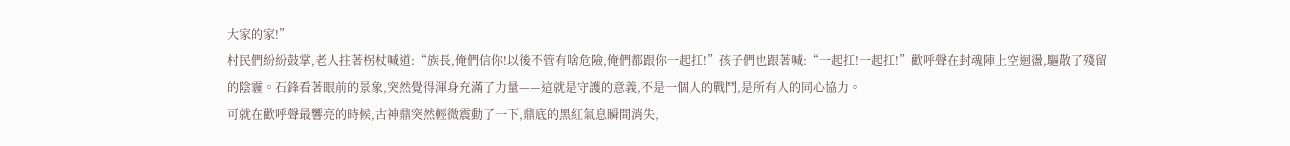大家的家!”
村民們紛紛鼓掌,老人拄著柺杖喊道:“族長,俺們信你!以後不管有啥危險,俺們都跟你一起扛!”孩子們也跟著喊:“一起扛!一起扛!”歡呼聲在封魂陣上空迴盪,驅散了殘留的陰霾。石鋒看著眼前的景象,突然覺得渾身充滿了力量——這就是守護的意義,不是一個人的戰鬥,是所有人的同心協力。
可就在歡呼聲最響亮的時候,古神鼎突然輕微震動了一下,鼎底的黑紅氣息瞬間消失,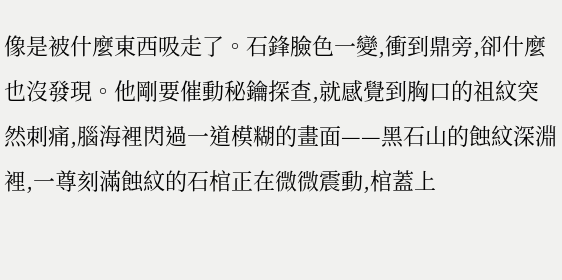像是被什麼東西吸走了。石鋒臉色一變,衝到鼎旁,卻什麼也沒發現。他剛要催動秘鑰探查,就感覺到胸口的祖紋突然刺痛,腦海裡閃過一道模糊的畫面——黑石山的蝕紋深淵裡,一尊刻滿蝕紋的石棺正在微微震動,棺蓋上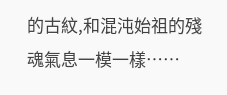的古紋,和混沌始祖的殘魂氣息一模一樣……